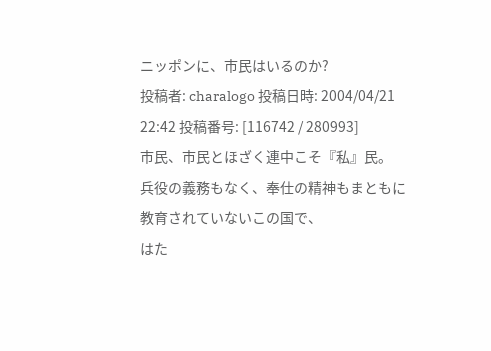ニッポンに、市民はいるのか?
投稿者: charalogo 投稿日時: 2004/04/21 22:42 投稿番号: [116742 / 280993]
市民、市民とほざく連中こそ『私』民。
兵役の義務もなく、奉仕の精神もまともに教育されていないこの国で、
はた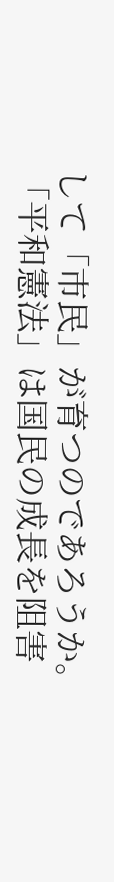して「市民」が育つのであろうか。
「平和憲法」は国民の成長を阻害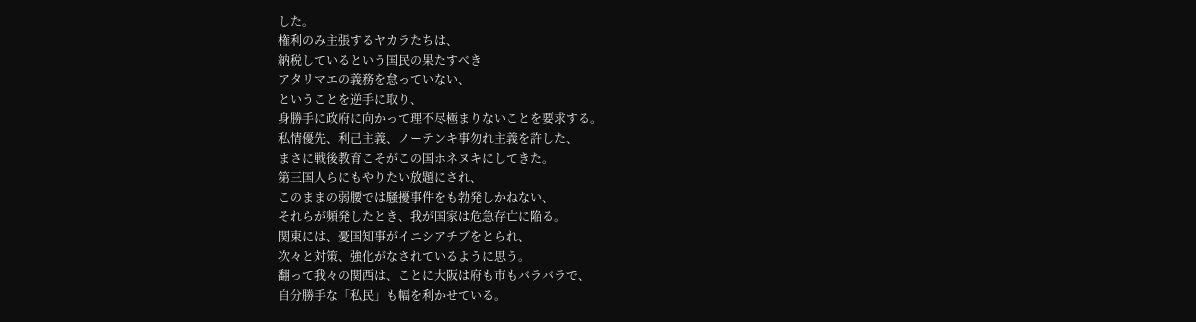した。
権利のみ主張するヤカラたちは、
納税しているという国民の果たすべき
アタリマエの義務を怠っていない、
ということを逆手に取り、
身勝手に政府に向かって理不尽極まりないことを要求する。
私情優先、利己主義、ノーテンキ事勿れ主義を許した、
まさに戦後教育こそがこの国ホネヌキにしてきた。
第三国人らにもやりたい放題にされ、
このままの弱腰では騒擾事件をも勃発しかねない、
それらが頻発したとき、我が国家は危急存亡に陥る。
関東には、憂国知事がイニシアチブをとられ、
次々と対策、強化がなされているように思う。
翻って我々の関西は、ことに大阪は府も市もバラバラで、
自分勝手な「私民」も幅を利かせている。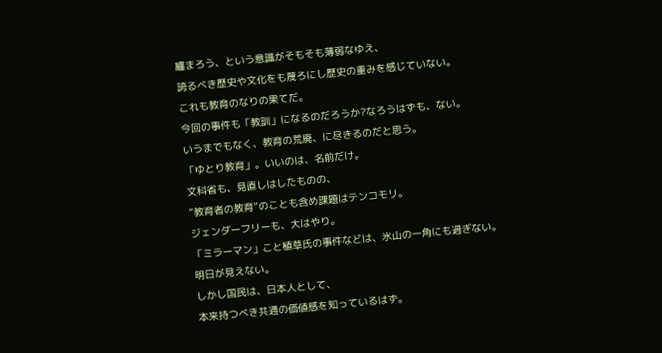纏まろう、という意識がそもそも薄弱なゆえ、
誇るべき歴史や文化をも蔑ろにし歴史の重みを感じていない。
これも教育のなりの果てだ。
今回の事件も「教訓」になるのだろうか?なろうはずも、ない。
いうまでもなく、教育の荒廃、に尽きるのだと思う。
「ゆとり教育」。いいのは、名前だけ。
文科省も、見直しはしたものの、
”教育者の教育”のことも含め課題はテンコモリ。
ジェンダーフリーも、大はやり。
「ミラーマン」こと植草氏の事件などは、氷山の一角にも過ぎない。
明日が見えない。
しかし国民は、日本人として、
本来持つべき共通の価値感を知っているはず。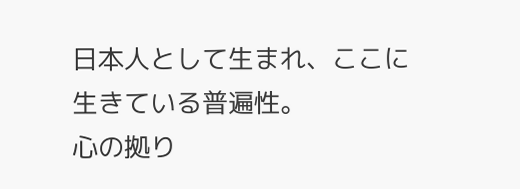日本人として生まれ、ここに生きている普遍性。
心の拠り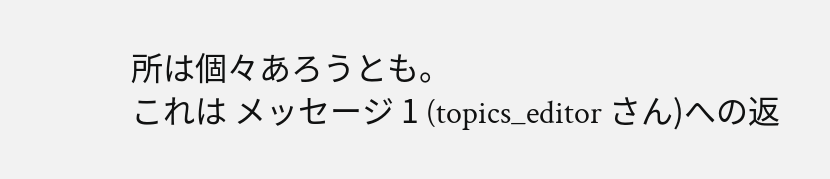所は個々あろうとも。
これは メッセージ 1 (topics_editor さん)への返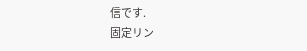信です.
固定リン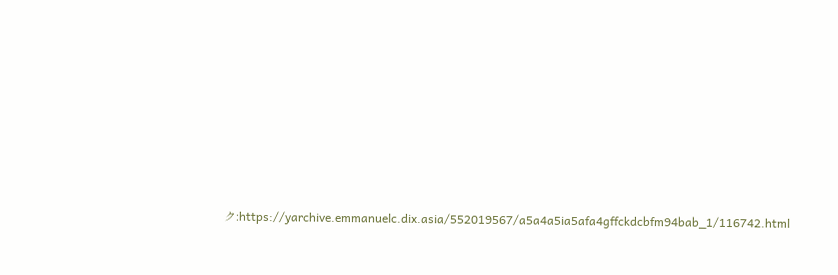ク:https://yarchive.emmanuelc.dix.asia/552019567/a5a4a5ia5afa4gffckdcbfm94bab_1/116742.html